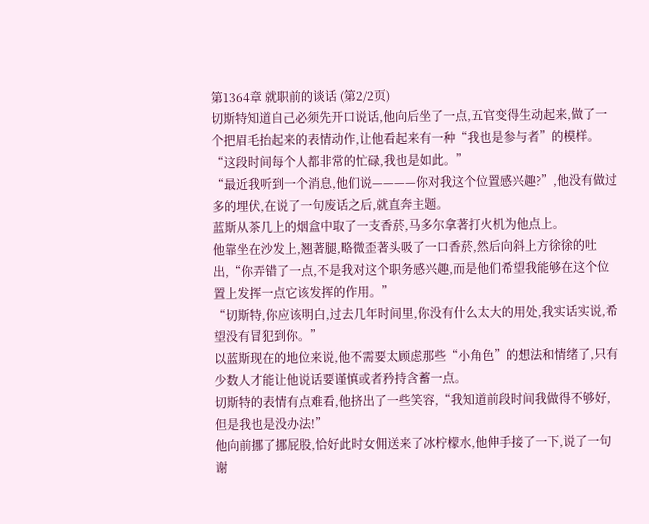第1364章 就职前的谈话 (第2/2页)
切斯特知道自己必须先开口说话,他向后坐了一点,五官变得生动起来,做了一个把眉毛抬起来的表情动作,让他看起来有一种“我也是参与者”的模样。
“这段时间每个人都非常的忙碌,我也是如此。”
“最近我听到一个消息,他们说————你对我这个位置感兴趣?”,他没有做过多的埋伏,在说了一句废话之后,就直奔主题。
蓝斯从茶几上的烟盒中取了一支香菸,马多尔拿著打火机为他点上。
他靠坐在沙发上,翘著腿,略微歪著头吸了一口香菸,然后向斜上方徐徐的吐出,“你弄错了一点,不是我对这个职务感兴趣,而是他们希望我能够在这个位置上发挥一点它该发挥的作用。”
“切斯特,你应该明白,过去几年时间里,你没有什么太大的用处,我实话实说,希望没有冒犯到你。”
以蓝斯现在的地位来说,他不需要太顾虑那些“小角色”的想法和情绪了,只有少数人才能让他说话要谨慎或者矜持含蓄一点。
切斯特的表情有点难看,他挤出了一些笑容,“我知道前段时间我做得不够好,但是我也是没办法!”
他向前挪了挪屁股,恰好此时女佣送来了冰柠檬水,他伸手接了一下,说了一句谢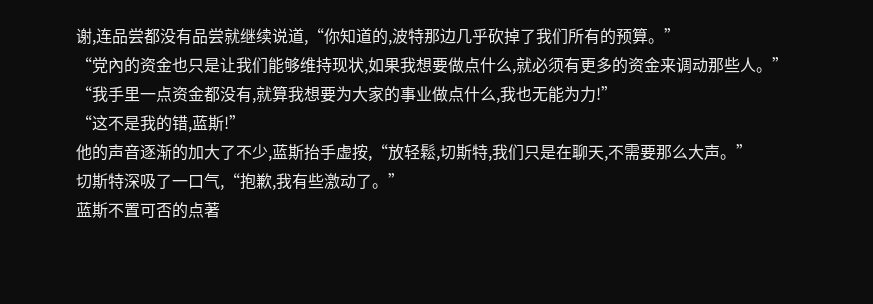谢,连品尝都没有品尝就继续说道,“你知道的,波特那边几乎砍掉了我们所有的预算。”
“党內的资金也只是让我们能够维持现状,如果我想要做点什么,就必须有更多的资金来调动那些人。”
“我手里一点资金都没有,就算我想要为大家的事业做点什么,我也无能为力!”
“这不是我的错,蓝斯!”
他的声音逐渐的加大了不少,蓝斯抬手虚按,“放轻鬆,切斯特,我们只是在聊天,不需要那么大声。”
切斯特深吸了一口气,“抱歉,我有些激动了。”
蓝斯不置可否的点著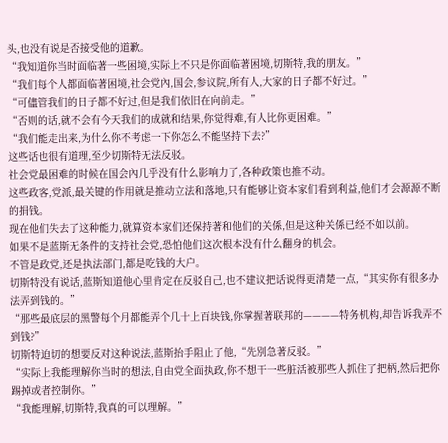头,也没有说是否接受他的道歉。
“我知道你当时面临著一些困境,实际上不只是你面临著困境,切斯特,我的朋友。”
“我们每个人都面临著困境,社会党內,国会,参议院,所有人,大家的日子都不好过。”
“可儘管我们的日子都不好过,但是我们依旧在向前走。”
“否则的话,就不会有今天我们的成就和结果,你觉得难,有人比你更困难。”
“我们能走出来,为什么你不考虑一下你怎么不能坚持下去?”
这些话也很有道理,至少切斯特无法反驳。
社会党最困难的时候在国会內几乎没有什么影响力了,各种政策也推不动。
这些政客,党派,最关键的作用就是推动立法和落地,只有能够让资本家们看到利益,他们才会源源不断的捐钱。
现在他们失去了这种能力,就算资本家们还保持著和他们的关係,但是这种关係已经不如以前。
如果不是蓝斯无条件的支持社会党,恐怕他们这次根本没有什么翻身的机会。
不管是政党,还是执法部门,都是吃钱的大户。
切斯特没有说话,蓝斯知道他心里肯定在反驳自己,也不建议把话说得更清楚一点,“其实你有很多办法弄到钱的。”
“那些最底层的黑警每个月都能弄个几十上百块钱,你掌握著联邦的————特务机构,却告诉我弄不到钱?”
切斯特迫切的想要反对这种说法,蓝斯抬手阻止了他,“先別急著反驳。”
“实际上我能理解你当时的想法,自由党全面执政,你不想干一些脏活被那些人抓住了把柄,然后把你踢掉或者控制你。”
“我能理解,切斯特,我真的可以理解。”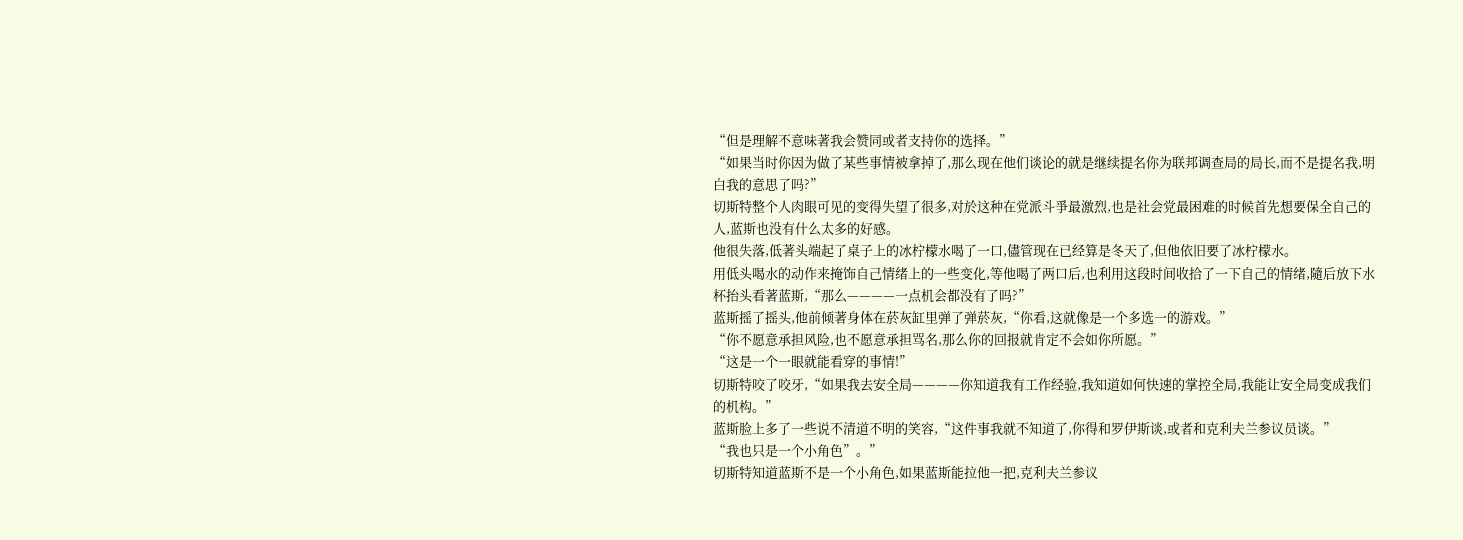“但是理解不意味著我会赞同或者支持你的选择。”
“如果当时你因为做了某些事情被拿掉了,那么现在他们谈论的就是继续提名你为联邦调查局的局长,而不是提名我,明白我的意思了吗?”
切斯特整个人肉眼可见的变得失望了很多,对於这种在党派斗爭最激烈,也是社会党最困难的时候首先想要保全自己的人,蓝斯也没有什么太多的好感。
他很失落,低著头端起了桌子上的冰柠檬水喝了一口,儘管现在已经算是冬天了,但他依旧要了冰柠檬水。
用低头喝水的动作来掩饰自己情绪上的一些变化,等他喝了两口后,也利用这段时间收拾了一下自己的情绪,隨后放下水杯抬头看著蓝斯,“那么————一点机会都没有了吗?”
蓝斯摇了摇头,他前倾著身体在菸灰缸里弹了弹菸灰,“你看,这就像是一个多选一的游戏。”
“你不愿意承担风险,也不愿意承担骂名,那么你的回报就肯定不会如你所愿。”
“这是一个一眼就能看穿的事情!”
切斯特咬了咬牙,“如果我去安全局————你知道我有工作经验,我知道如何快速的掌控全局,我能让安全局变成我们的机构。”
蓝斯脸上多了一些说不清道不明的笑容,“这件事我就不知道了,你得和罗伊斯谈,或者和克利夫兰参议员谈。”
“我也只是一个小角色”。”
切斯特知道蓝斯不是一个小角色,如果蓝斯能拉他一把,克利夫兰参议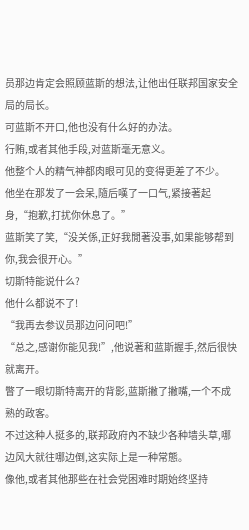员那边肯定会照顾蓝斯的想法,让他出任联邦国家安全局的局长。
可蓝斯不开口,他也没有什么好的办法。
行贿,或者其他手段,对蓝斯毫无意义。
他整个人的精气神都肉眼可见的变得更差了不少。
他坐在那发了一会呆,隨后嘆了一口气,紧接著起身,“抱歉,打扰你休息了。”
蓝斯笑了笑,“没关係,正好我閒著没事,如果能够帮到你,我会很开心。”
切斯特能说什么?
他什么都说不了!
“我再去参议员那边问问吧!”
“总之,感谢你能见我!”,他说著和蓝斯握手,然后很快就离开。
瞥了一眼切斯特离开的背影,蓝斯撇了撇嘴,一个不成熟的政客。
不过这种人挺多的,联邦政府內不缺少各种墙头草,哪边风大就往哪边倒,这实际上是一种常態。
像他,或者其他那些在社会党困难时期始终坚持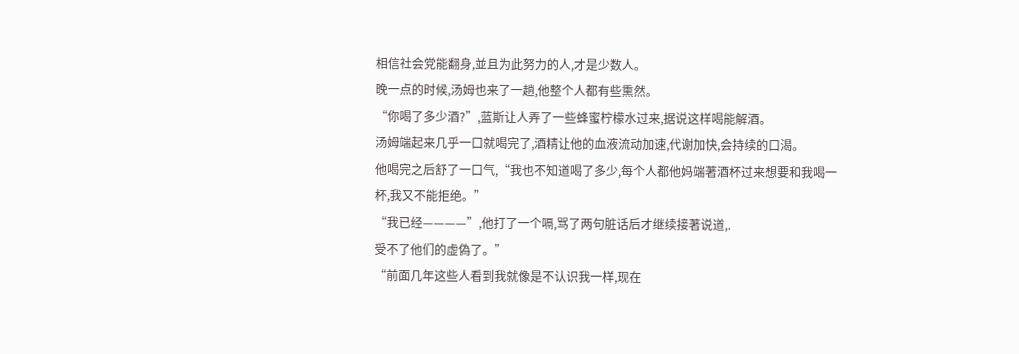相信社会党能翻身,並且为此努力的人,才是少数人。
晚一点的时候,汤姆也来了一趟,他整个人都有些熏然。
“你喝了多少酒?”,蓝斯让人弄了一些蜂蜜柠檬水过来,据说这样喝能解酒。
汤姆端起来几乎一口就喝完了,酒精让他的血液流动加速,代谢加快,会持续的口渴。
他喝完之后舒了一口气,“我也不知道喝了多少,每个人都他妈端著酒杯过来想要和我喝一杯,我又不能拒绝。”
“我已经————”,他打了一个嗝,骂了两句脏话后才继续接著说道,.
受不了他们的虚偽了。”
“前面几年这些人看到我就像是不认识我一样,现在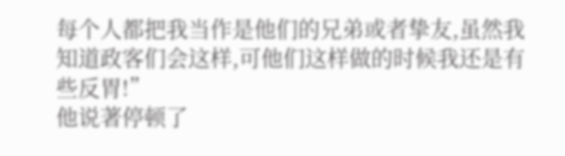每个人都把我当作是他们的兄弟或者挚友,虽然我知道政客们会这样,可他们这样做的时候我还是有些反胃!”
他说著停顿了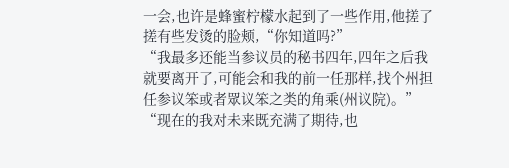一会,也许是蜂蜜柠檬水起到了一些作用,他搓了搓有些发烫的脸颊,“你知道吗?”
“我最多还能当参议员的秘书四年,四年之后我就要离开了,可能会和我的前一任那样,找个州担任参议笨或者眾议笨之类的角乘(州议院)。”
“现在的我对未来既充满了期待,也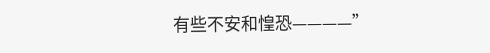有些不安和惶恐————”